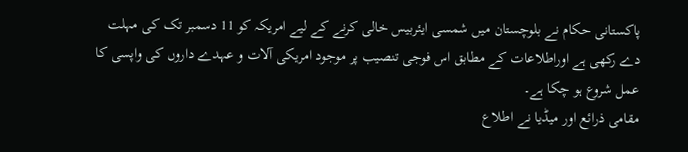پاکستانی حکام نے بلوچستان میں شمسی ایئربیس خالی کرنے کے لیے امریکہ کو 11 دسمبر تک کی مہلت دے رکھی ہے اوراطلاعات کے مطابق اس فوجی تنصیب پر موجود امریکی آلات و عہدے داروں کی واپسی کا عمل شروع ہو چکا ہے۔
مقامی ذرائع اور میڈیا نے اطلاع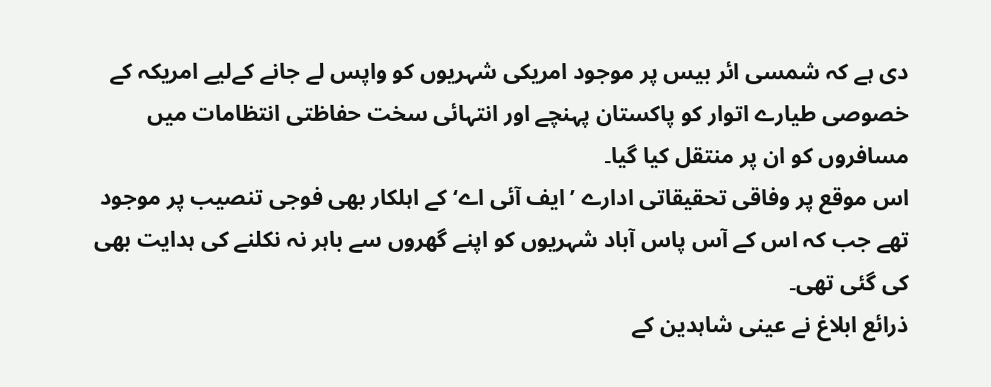دی ہے کہ شمسی ائر بیس پر موجود امریکی شہریوں کو واپس لے جانے کےلیے امریکہ کے خصوصی طیارے اتوار کو پاکستان پہنچے اور انتہائی سخت حفاظتی انتظامات میں مسافروں کو ان پر منتقل کیا گیا۔
اس موقع پر وفاقی تحقیقاتی ادارے ’ایف آئی اے‘ کے اہلکار بھی فوجی تنصیب پر موجود تھے جب کہ اس کے آس پاس آباد شہریوں کو اپنے گھروں سے باہر نہ نکلنے کی ہدایت بھی کی گئی تھی۔
ذرائع ابلاغ نے عینی شاہدین کے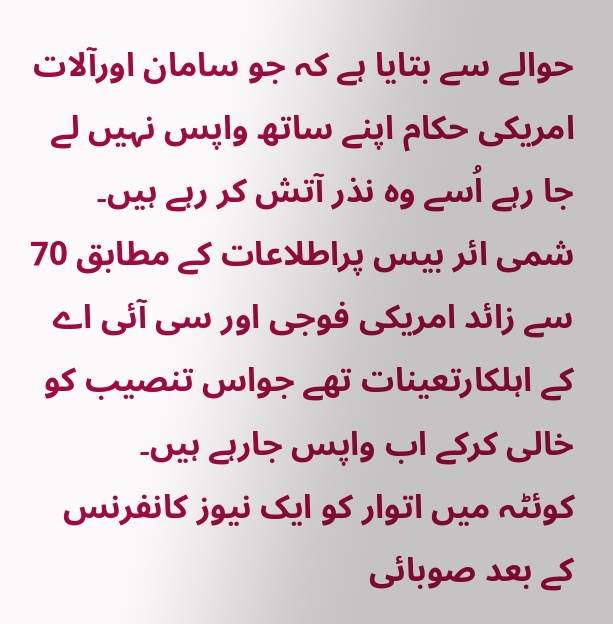حوالے سے بتایا ہے کہ جو سامان اورآلات امریکی حکام اپنے ساتھ واپس نہیں لے جا رہے اُسے وہ نذر آتش کر رہے ہیں۔
شمی ائر بیس پراطلاعات کے مطابق 70 سے زائد امریکی فوجی اور سی آئی اے کے اہلکارتعینات تھے جواس تنصیب کو خالی کرکے اب واپس جارہے ہیں۔
کوئٹہ میں اتوار کو ایک نیوز کانفرنس کے بعد صوبائی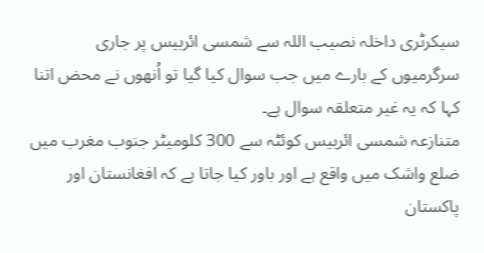سیکرٹری داخلہ نصیب اللہ سے شمسی ائربیس پر جاری سرگرمیوں کے بارے میں جب سوال کیا گیا تو اُنھوں نے محض اتنا کہا کہ یہ غیر متعلقہ سوال ہے۔
متنازعہ شمسی ائربیس کوئٹہ سے 300 کلومیٹر جنوب مغرب میں ضلع واشک میں واقع ہے اور باور کیا جاتا ہے کہ افغانستان اور پاکستان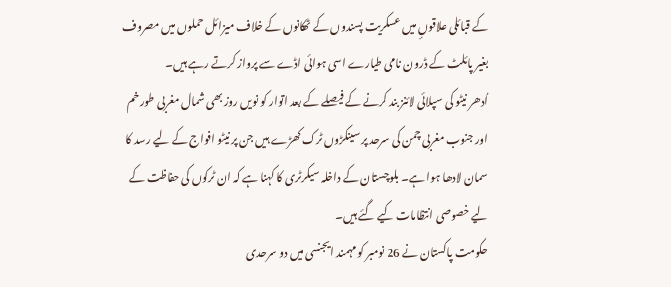کے قبائلی علاقوںٕ میں عسکریت پسندوں کے ٹھکانوں کے خلاف میزائل حملوں میں مصروف بغیر پائلٹ کے ڈرون نامی طیارے اسی ہوائی اڈے سے پرواز کرتے رہے ہیں۔
اُدھر نیٹو کی سپلائی لائنز بند کرنے کے فیصلے کے بعد اتوار کو نویں روز بھی شمال مغربی طورخم اور جنوب مغربی چمن کی سرحد پر سینکڑوں ٹرک کھڑے ہیں جن پر نیٹو افواج کے لیے رسد کا سمان لادھا ہوا ہے۔ بلوچستان کے داخلہ سیکرٹری کا کہنا ہے کہ ان ٹرکوں کی حفاظت کے لیے خصوصی انتظامات کیے گئے ہیں۔
حکومت پاکستان نے 26 نومبر کو مہمند ایجنسی میں دو سرحدی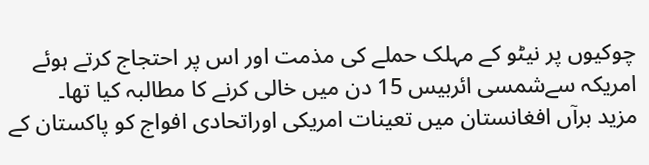چوکیوں پر نیٹو کے مہلک حملے کی مذمت اور اس پر احتجاج کرتے ہوئے امریکہ سےشمسی ائربیس 15 دن میں خالی کرنے کا مطالبہ کیا تھا۔
مزید برآں افغانستان میں تعینات امریکی اوراتحادی افواج کو پاکستان کے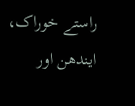راستے خوراک، ایندھن اور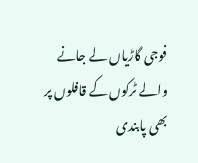فوجی گاڑیاں لے جانے والے ٹرکوں کے قافلوں پر بھی پابندی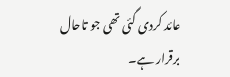عائد کردی گئی تھی جو تاحال برقرار ہے۔